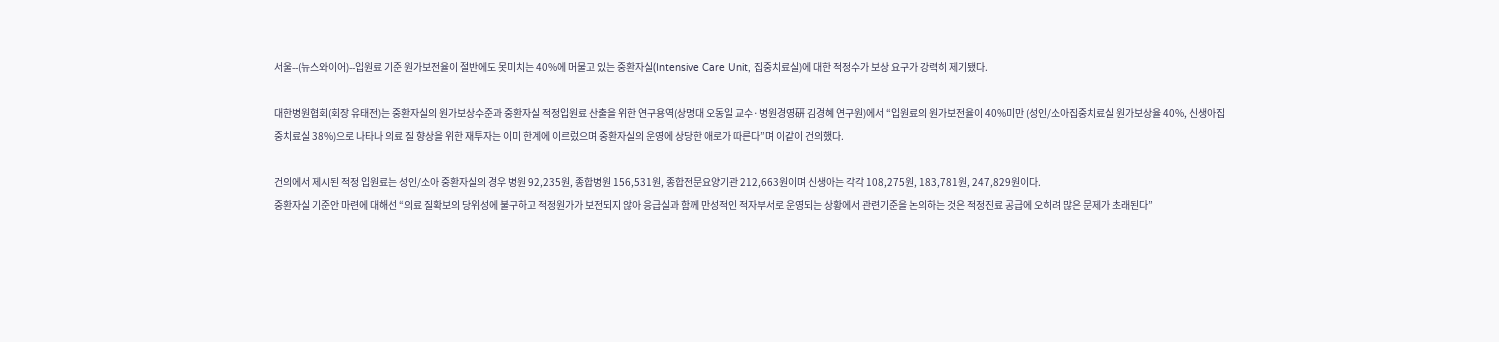서울--(뉴스와이어)--입원료 기준 원가보전율이 절반에도 못미치는 40%에 머물고 있는 중환자실(Intensive Care Unit, 집중치료실)에 대한 적정수가 보상 요구가 강력히 제기됐다.

대한병원협회(회장 유태전)는 중환자실의 원가보상수준과 중환자실 적정입원료 산출을 위한 연구용역(상명대 오동일 교수·병원경영硏 김경혜 연구원)에서 “입원료의 원가보전율이 40%미만 (성인/소아집중치료실 원가보상율 40%, 신생아집중치료실 38%)으로 나타나 의료 질 향상을 위한 재투자는 이미 한계에 이르렀으며 중환자실의 운영에 상당한 애로가 따른다”며 이같이 건의했다.

건의에서 제시된 적정 입원료는 성인/소아 중환자실의 경우 병원 92,235원, 종합병원 156,531원, 종합전문요양기관 212,663원이며 신생아는 각각 108,275원, 183,781원, 247,829원이다.
중환자실 기준안 마련에 대해선 “의료 질확보의 당위성에 불구하고 적정원가가 보전되지 않아 응급실과 함께 만성적인 적자부서로 운영되는 상황에서 관련기준을 논의하는 것은 적정진료 공급에 오히려 많은 문제가 초래된다”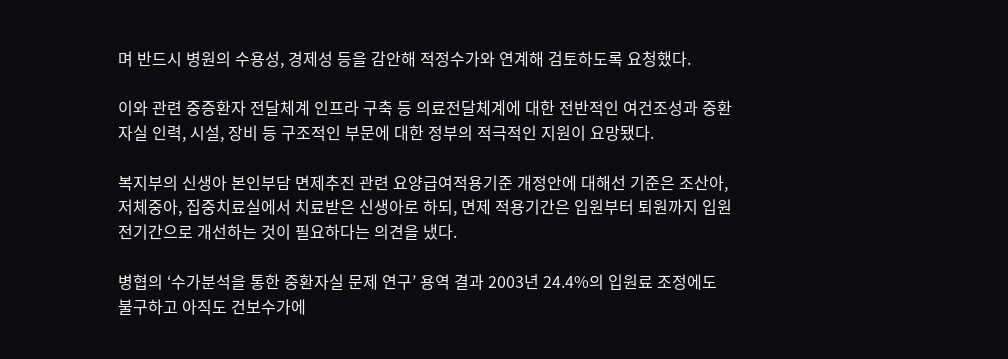며 반드시 병원의 수용성, 경제성 등을 감안해 적정수가와 연계해 검토하도록 요청했다.

이와 관련 중증환자 전달체계 인프라 구축 등 의료전달체계에 대한 전반적인 여건조성과 중환자실 인력, 시설, 장비 등 구조적인 부문에 대한 정부의 적극적인 지원이 요망됐다.

복지부의 신생아 본인부담 면제추진 관련 요양급여적용기준 개정안에 대해선 기준은 조산아, 저체중아, 집중치료실에서 치료받은 신생아로 하되, 면제 적용기간은 입원부터 퇴원까지 입원 전기간으로 개선하는 것이 필요하다는 의견을 냈다.

병협의 ‘수가분석을 통한 중환자실 문제 연구’ 용역 결과 2003년 24.4%의 입원료 조정에도 불구하고 아직도 건보수가에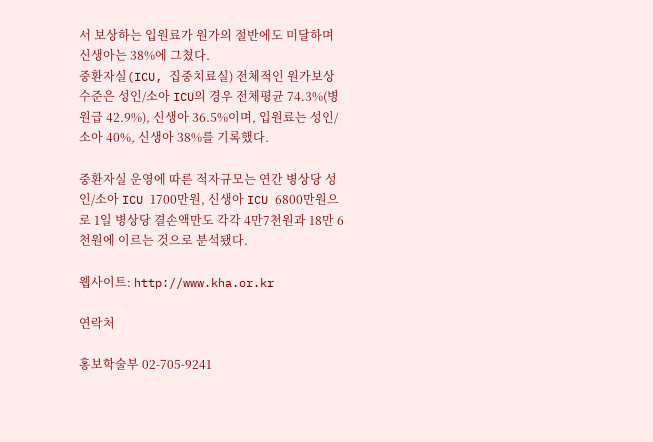서 보상하는 입원료가 원가의 절반에도 미달하며 신생아는 38%에 그쳤다.
중환자실(ICU, 집중치료실) 전체적인 원가보상 수준은 성인/소아 ICU의 경우 전체평균 74.3%(병원급 42.9%), 신생아 36.5%이며, 입원료는 성인/소아 40%, 신생아 38%를 기록했다.

중환자실 운영에 따른 적자규모는 연간 병상당 성인/소아 ICU 1700만원, 신생아 ICU 6800만원으로 1일 병상당 결손액만도 각각 4만7천원과 18만 6천원에 이르는 것으로 분석됐다.

웹사이트: http://www.kha.or.kr

연락처

홍보학술부 02-705-9241